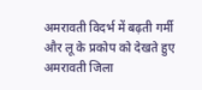अमरावती विदर्भ में बढ़ती गर्मी और लू के प्रकोप को देखते हुए अमरावती जिला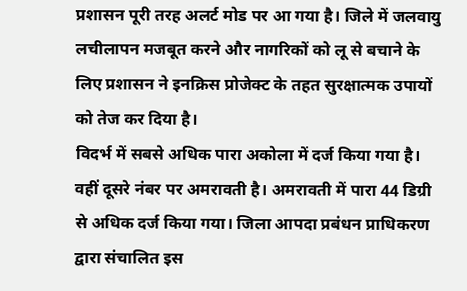प्रशासन पूरी तरह अलर्ट मोड पर आ गया है। जिले में जलवायु लचीलापन मजबूत करने और नागरिकों को लू से बचाने के लिए प्रशासन ने इनक्रिस प्रोजेक्ट के तहत सुरक्षात्मक उपायों को तेज कर दिया है।
विदर्भ में सबसे अधिक पारा अकोला में दर्ज किया गया है। वहीं दूसरे नंबर पर अमरावती है। अमरावती में पारा 44 डिग्री से अधिक दर्ज किया गया। जिला आपदा प्रबंधन प्राधिकरण द्वारा संचालित इस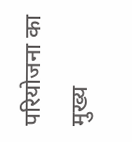परियोजना का मुख्य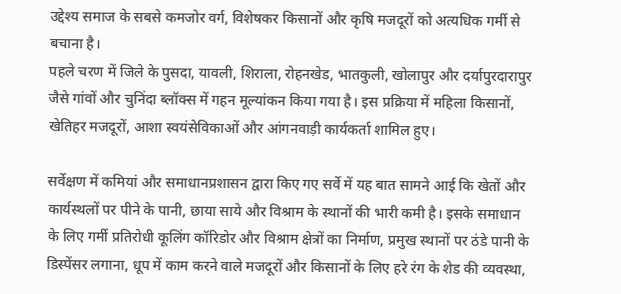उद्देश्य समाज के सबसे कमजोर वर्ग, विशेषकर किसानों और कृषि मजदूरों को अत्यधिक गर्मी से बचाना है।
पहले चरण में जिले के पुसदा, यावली, शिराला, रोहनखेड, भातकुली, खोलापुर और दर्यापुरदारापुर जैसे गांवों और चुनिंदा ब्लॉक्स में गहन मूल्यांकन किया गया है। इस प्रक्रिया में महिला किसानों, खेतिहर मजदूरों, आशा स्वयंसेविकाओं और आंगनवाड़ी कार्यकर्ता शामिल हुए।

सर्वेक्षण में कमियां और समाधानप्रशासन द्वारा किए गए सर्वे में यह बात सामने आई कि खेतों और कार्यस्थलों पर पीने के पानी, छाया साये और विश्राम के स्थानों की भारी कमी है। इसके समाधान के लिए गर्मी प्रतिरोधी कूलिंग कॉरिडोर और विश्राम क्षेत्रों का निर्माण, प्रमुख स्थानों पर ठंडे पानी के डिस्पेंसर लगाना, धूप में काम करने वाले मजदूरों और किसानों के लिए हरे रंग के शेड की व्यवस्था,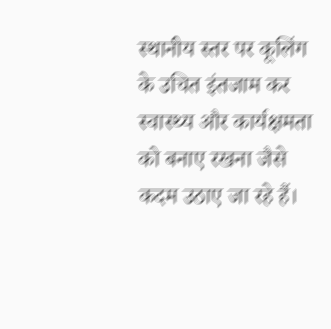स्थानीय स्तर पर कूलिंग के उचित इंतजाम कर स्वास्थ्य और कार्यक्षमता को बनाए रखना जैसे कदम उठाए जा रहे हैं।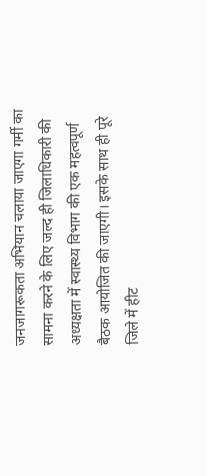जनजागरूकता अभियान चलाया जाएगा गर्मी का सामना करने के लिए जल्द ही जिलाधिकारी की अध्यक्षता में स्वास्थ्य विभाग की एक महत्वपूर्ण बैठक आयोजित की जाएगी। इसके साथ ही पूरे जिले में हीट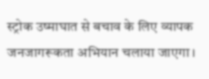स्ट्रोक उष्माघात से बचाव के लिए व्यापक जनजागरूकता अभियान चलाया जाएगा।